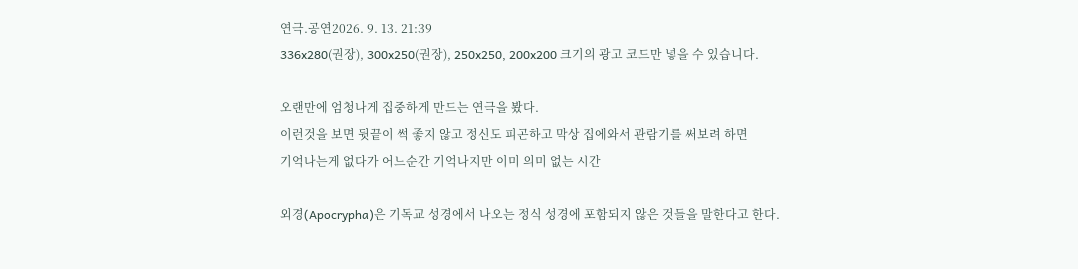연극.공연2026. 9. 13. 21:39
336x280(권장), 300x250(권장), 250x250, 200x200 크기의 광고 코드만 넣을 수 있습니다.

오랜만에 엄청나게 집중하게 만드는 연극을 봤다.
이런것을 보면 뒷끝이 썩 좋지 않고 정신도 피곤하고 막상 집에와서 관람기를 써보려 하면
기억나는게 없다가 어느순간 기억나지만 이미 의미 없는 시간

외경(Apocrypha)은 기독교 성경에서 나오는 정식 성경에 포함되지 않은 것들을 말한다고 한다.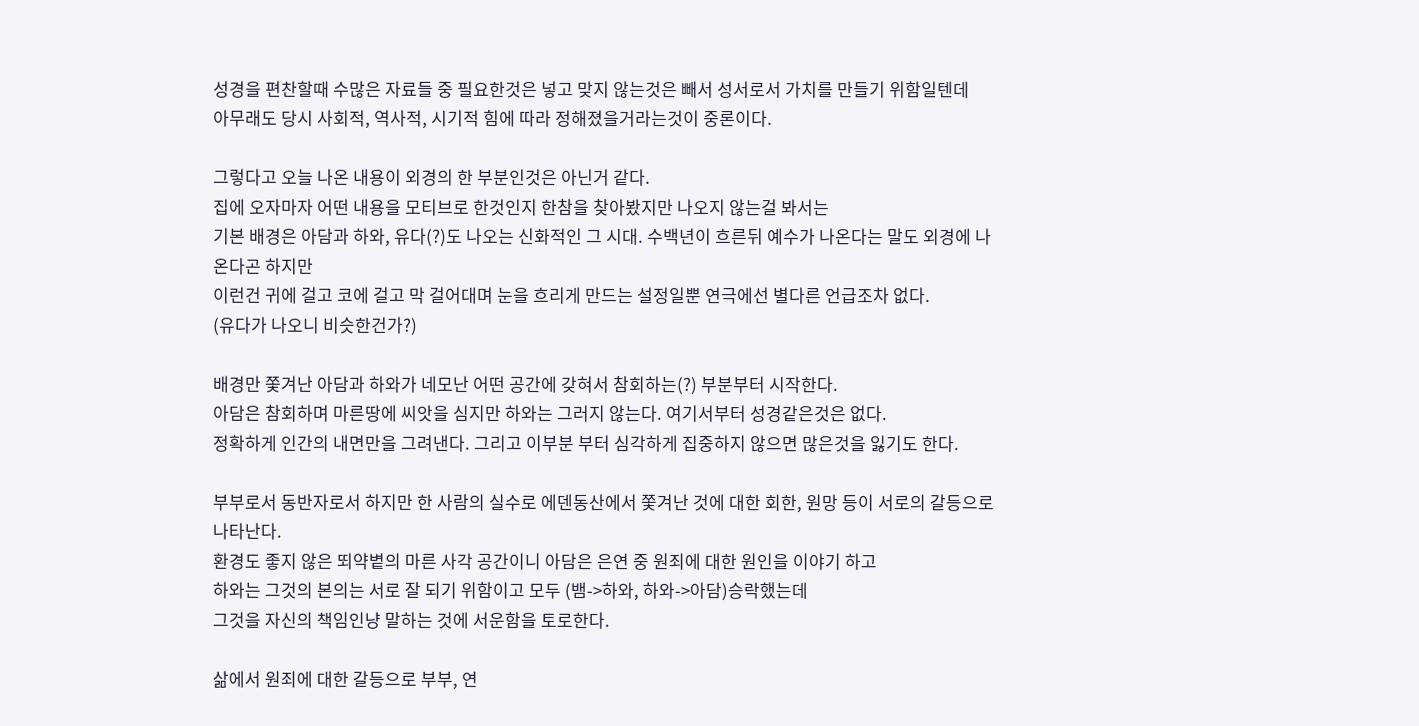성경을 편찬할때 수많은 자료들 중 필요한것은 넣고 맞지 않는것은 빼서 성서로서 가치를 만들기 위함일텐데
아무래도 당시 사회적, 역사적, 시기적 힘에 따라 정해졌을거라는것이 중론이다.

그렇다고 오늘 나온 내용이 외경의 한 부분인것은 아닌거 같다.
집에 오자마자 어떤 내용을 모티브로 한것인지 한참을 찾아봤지만 나오지 않는걸 봐서는
기본 배경은 아담과 하와, 유다(?)도 나오는 신화적인 그 시대. 수백년이 흐른뒤 예수가 나온다는 말도 외경에 나온다곤 하지만
이런건 귀에 걸고 코에 걸고 막 걸어대며 눈을 흐리게 만드는 설정일뿐 연극에선 별다른 언급조차 없다.
(유다가 나오니 비슷한건가?)

배경만 쫓겨난 아담과 하와가 네모난 어떤 공간에 갖혀서 참회하는(?) 부분부터 시작한다.
아담은 참회하며 마른땅에 씨앗을 심지만 하와는 그러지 않는다. 여기서부터 성경같은것은 없다.
정확하게 인간의 내면만을 그려낸다. 그리고 이부분 부터 심각하게 집중하지 않으면 많은것을 잃기도 한다.

부부로서 동반자로서 하지만 한 사람의 실수로 에덴동산에서 쫓겨난 것에 대한 회한, 원망 등이 서로의 갈등으로 나타난다.
환경도 좋지 않은 뙤약볕의 마른 사각 공간이니 아담은 은연 중 원죄에 대한 원인을 이야기 하고
하와는 그것의 본의는 서로 잘 되기 위함이고 모두 (뱀->하와, 하와->아담)승락했는데
그것을 자신의 책임인냥 말하는 것에 서운함을 토로한다.

삶에서 원죄에 대한 갈등으로 부부, 연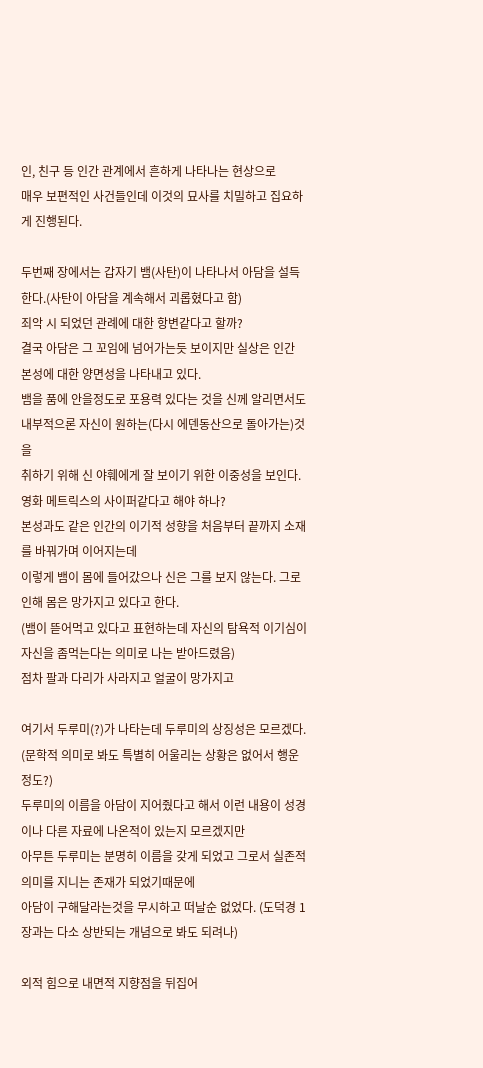인, 친구 등 인간 관계에서 흔하게 나타나는 현상으로
매우 보편적인 사건들인데 이것의 묘사를 치밀하고 집요하게 진행된다.

두번째 장에서는 갑자기 뱀(사탄)이 나타나서 아담을 설득한다.(사탄이 아담을 계속해서 괴롭혔다고 함)
죄악 시 되었던 관례에 대한 항변같다고 할까?
결국 아담은 그 꼬임에 넘어가는듯 보이지만 실상은 인간 본성에 대한 양면성을 나타내고 있다.
뱀을 품에 안을정도로 포용력 있다는 것을 신께 알리면서도 내부적으론 자신이 원하는(다시 에덴동산으로 돌아가는)것을
취하기 위해 신 야훼에게 잘 보이기 위한 이중성을 보인다. 영화 메트릭스의 사이퍼같다고 해야 하나?
본성과도 같은 인간의 이기적 성향을 처음부터 끝까지 소재를 바꿔가며 이어지는데
이렇게 뱀이 몸에 들어갔으나 신은 그를 보지 않는다. 그로인해 몸은 망가지고 있다고 한다.
(뱀이 뜯어먹고 있다고 표현하는데 자신의 탐욕적 이기심이 자신을 좀먹는다는 의미로 나는 받아드렸음)
점차 팔과 다리가 사라지고 얼굴이 망가지고

여기서 두루미(?)가 나타는데 두루미의 상징성은 모르겠다. (문학적 의미로 봐도 특별히 어울리는 상황은 없어서 행운정도?)
두루미의 이름을 아담이 지어줬다고 해서 이런 내용이 성경이나 다른 자료에 나온적이 있는지 모르겠지만
아무튼 두루미는 분명히 이름을 갖게 되었고 그로서 실존적 의미를 지니는 존재가 되었기때문에
아담이 구해달라는것을 무시하고 떠날순 없었다. (도덕경 1장과는 다소 상반되는 개념으로 봐도 되려나)

외적 힘으로 내면적 지향점을 뒤집어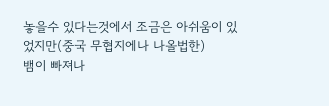놓을수 있다는것에서 조금은 아쉬움이 있었지만(중국 무협지에나 나올법한)
뱀이 빠져나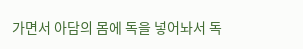가면서 아담의 몸에 독을 넣어놔서 독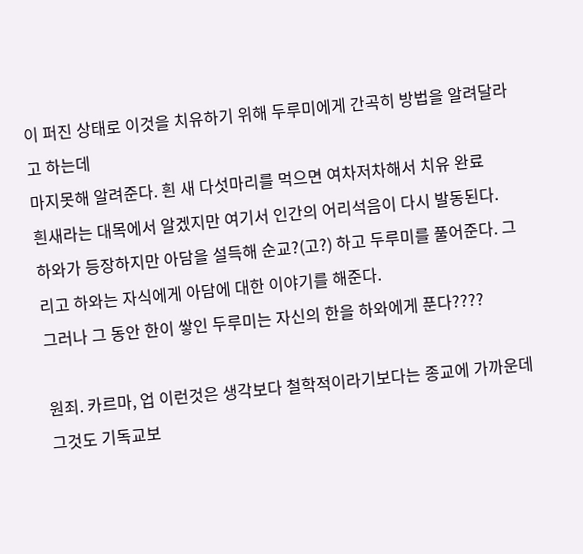이 퍼진 상태로 이것을 치유하기 위해 두루미에게 간곡히 방법을 알려달라고 하는데
마지못해 알려준다. 흰 새 다섯마리를 먹으면 여차저차해서 치유 완료
흰새라는 대목에서 알겠지만 여기서 인간의 어리석음이 다시 발동된다.
하와가 등장하지만 아담을 설득해 순교?(고?) 하고 두루미를 풀어준다. 그리고 하와는 자식에게 아담에 대한 이야기를 해준다.
그러나 그 동안 한이 쌓인 두루미는 자신의 한을 하와에게 푼다????

원죄. 카르마, 업 이런것은 생각보다 철학적이라기보다는 종교에 가까운데 그것도 기독교보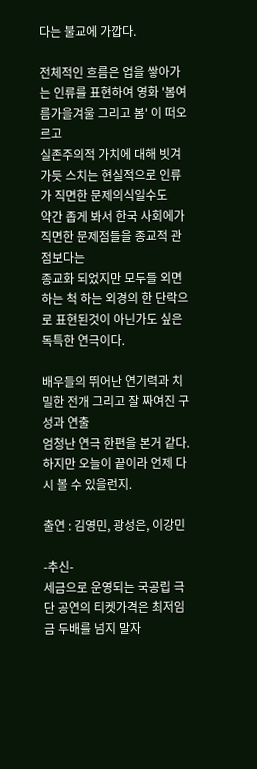다는 불교에 가깝다.

전체적인 흐름은 업을 쌓아가는 인류를 표현하여 영화 '봄여름가을겨울 그리고 봄' 이 떠오르고
실존주의적 가치에 대해 빗겨가듯 스치는 현실적으로 인류가 직면한 문제의식일수도
약간 좁게 봐서 한국 사회에가 직면한 문제점들을 종교적 관점보다는
종교화 되었지만 모두들 외면하는 척 하는 외경의 한 단락으로 표현된것이 아닌가도 싶은 독특한 연극이다.

배우들의 뛰어난 연기력과 치밀한 전개 그리고 잘 짜여진 구성과 연출
엄청난 연극 한편을 본거 같다. 하지만 오늘이 끝이라 언제 다시 볼 수 있을런지.

출연 : 김영민, 광성은, 이강민

-추신-
세금으로 운영되는 국공립 극단 공연의 티켓가격은 최저임금 두배를 넘지 말자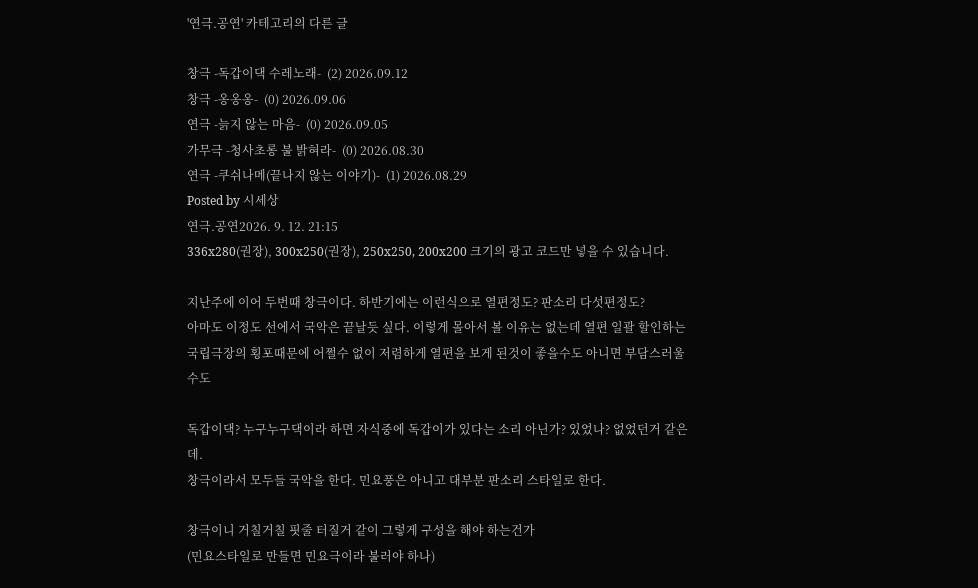'연극.공연' 카테고리의 다른 글

창극 -독갑이댁 수레노래-  (2) 2026.09.12
창극 -옹옹옹-  (0) 2026.09.06
연극 -늙지 않는 마음-  (0) 2026.09.05
가무극 -청사초롱 불 밝혀라-  (0) 2026.08.30
연극 -쿠쉬나메(끝나지 않는 이야기)-  (1) 2026.08.29
Posted by 시세상
연극.공연2026. 9. 12. 21:15
336x280(권장), 300x250(권장), 250x250, 200x200 크기의 광고 코드만 넣을 수 있습니다.

지난주에 이어 두번때 창극이다. 하반기에는 이런식으로 열편정도? 판소리 다섯편정도?
아마도 이정도 선에서 국악은 끝날듯 싶다. 이렇게 몰아서 볼 이유는 없는데 열편 일괄 할인하는
국립극장의 횡포때문에 어쩔수 없이 저렴하게 열편을 보게 된것이 좋을수도 아니면 부담스러울수도

독갑이댁? 누구누구댁이라 하면 자식중에 독갑이가 있다는 소리 아닌가? 있었나? 없었던거 같은데.
창극이라서 모두들 국악을 한다. 민요풍은 아니고 대부분 판소리 스타일로 한다.

창극이니 거칠거칠 핏줄 터질거 같이 그렇게 구성을 해야 하는건가
(민요스타일로 만들면 민요극이라 불러야 하나)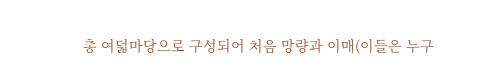총 여덟마당으로 구성되어 처음 망량과 이매(이들은 누구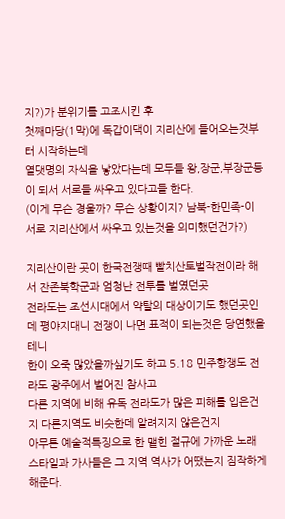지?)가 분위기를 고조시킨 후
첫째마당(1막)에 독갑이댁이 지리산에 들어오는것부터 시작하는데
열댓명의 자식을 낳았다는데 모두들 왕,장군,부장군등이 되서 서로들 싸우고 있다고들 한다.
(이게 무슨 경울까? 무슨 상황이지? 남북-한민족-이 서로 지리산에서 싸우고 있는것을 의미했던건가?)

지리산이란 곳이 한국전쟁때 빨치산토벌작전이라 해서 잔존북학군과 엄청난 전투를 벌였던곳
전라도는 조선시대에서 약탈의 대상이기도 했던곳인데 평야지대니 전쟁이 나면 표적이 되는것은 당연했을테니
한이 오죽 많았을까싶기도 하고 5.18 민주항쟁도 전라도 광주에서 벌어진 참사고
다른 지역에 비해 유독 전라도가 많은 피해를 입은건지 다른지역도 비슷한데 알려지지 않은건지
아무튼 예술적특징으로 한 맽힌 절규에 가까운 노래 스타일과 가사들은 그 지역 역사가 어땠는지 짐작하게 해준다.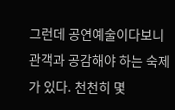그런데 공연예술이다보니 관객과 공감해야 하는 숙제가 있다. 천천히 몇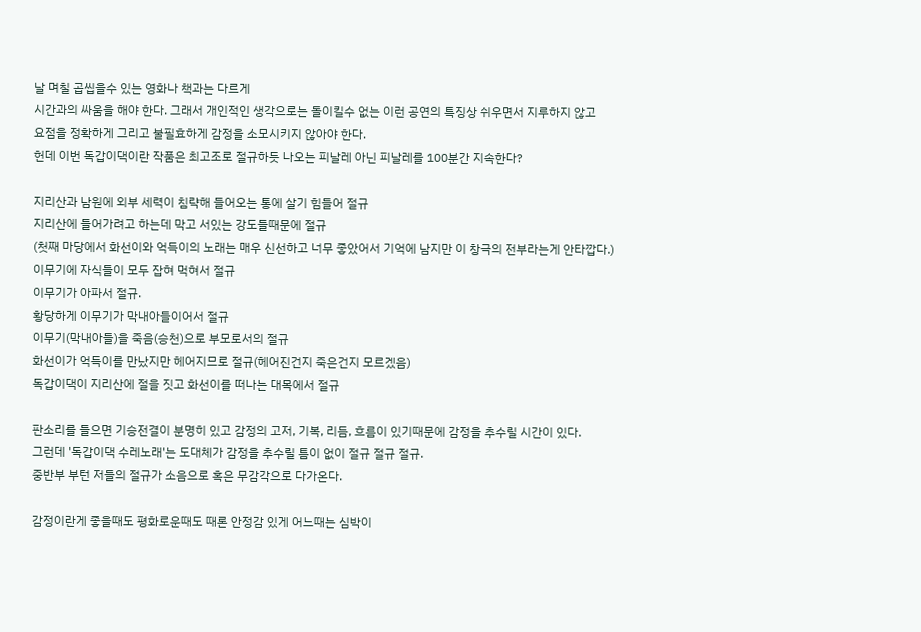날 며칠 곱씹을수 있는 영화나 책과는 다르게
시간과의 싸움을 해야 한다. 그래서 개인적인 생각으로는 돌이킬수 없는 이런 공연의 특징상 쉬우면서 지루하지 않고
요점을 정확하게 그리고 불필효하게 감정을 소모시키지 않아야 한다.
헌데 이번 독갑이댁이란 작품은 최고조로 절규하듯 나오는 피날레 아닌 피날레를 100분간 지속한다?

지리산과 남원에 외부 세력이 침략해 들어오는 통에 살기 힘들어 절규
지리산에 들어가려고 하는데 막고 서있는 강도들때문에 절규
(첫째 마당에서 화선이와 억득이의 노래는 매우 신선하고 너무 좋았어서 기억에 남지만 이 창극의 전부라는게 안타깝다.)
이무기에 자식들이 모두 잡혀 먹혀서 절규
이무기가 아파서 절규.
황당하게 이무기가 막내아들이어서 절규
이무기(막내아들)을 죽음(승천)으로 부모로서의 절규
화선이가 억득이를 만났지만 헤어지므로 절규(헤어진건지 죽은건지 모르겠음)
독갑이댁이 지리산에 절을 짓고 화선이를 떠나는 대목에서 절규

판소리를 들으면 기승전결이 분명히 있고 감정의 고저, 기복, 리듬, 흐름이 있기때문에 감정을 추수릴 시간이 있다.
그런데 '독갑이댁 수레노래'는 도대체가 감정을 추수릴 틈이 없이 절규 절규 절규.
중반부 부턴 저들의 절규가 소음으로 혹은 무감각으로 다가온다.

감정이란게 좋을때도 평화로운때도 때론 안정감 있게 어느때는 심박이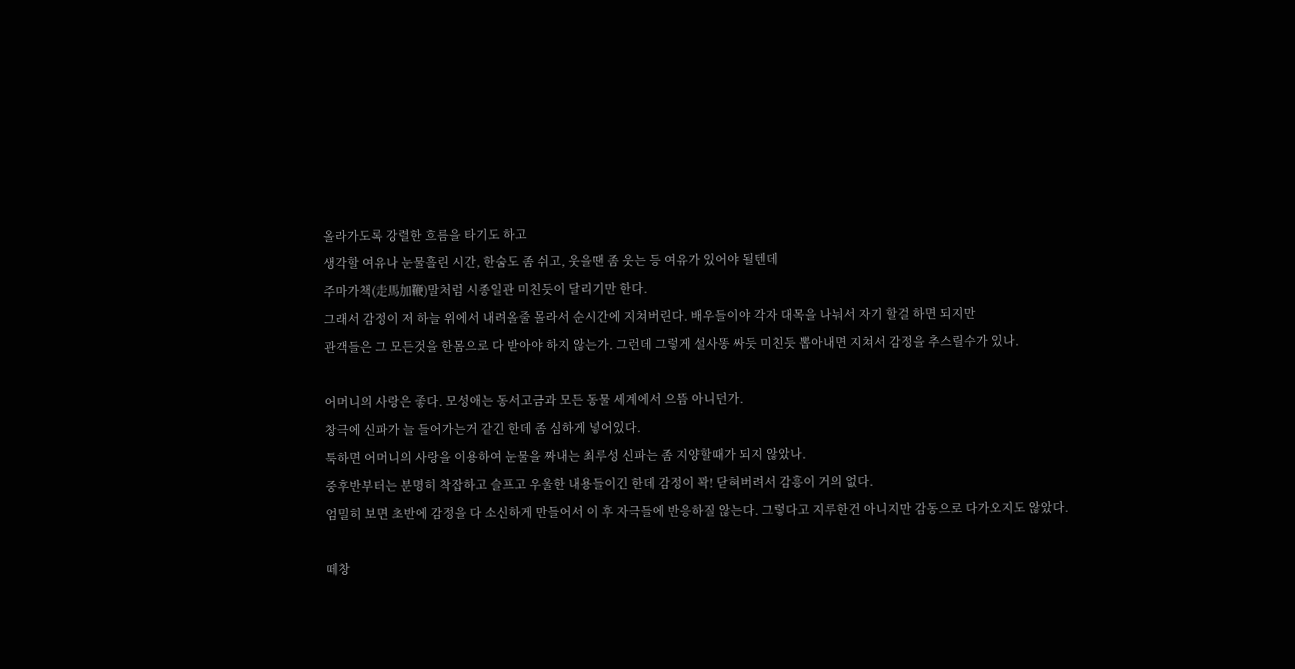올라가도록 강렬한 흐름을 타기도 하고
생각할 여유나 눈물흘린 시간, 한숨도 좀 쉬고, 웃을땐 좀 웃는 등 여유가 있어야 될텐데
주마가책(走馬加鞭)말처럼 시종일관 미친듯이 달리기만 한다.
그래서 감정이 저 하늘 위에서 내려올줄 몰라서 순시간에 지쳐버린다. 배우들이야 각자 대목을 나눠서 자기 할걸 하면 되지만
관객들은 그 모든것을 한몸으로 다 받아야 하지 않는가. 그런데 그렇게 설사똥 싸듯 미친듯 뽑아내면 지쳐서 감정을 추스릴수가 있나.

어머니의 사랑은 좋다. 모성애는 동서고금과 모든 동물 세계에서 으뜸 아니던가.
창극에 신파가 늘 들어가는거 같긴 한데 좀 심하게 넣어있다.
툭하면 어머니의 사랑을 이용하여 눈물을 짜내는 최루성 신파는 좀 지양할때가 되지 않았나.
중후반부터는 분명히 착잡하고 슬프고 우울한 내용들이긴 한데 감정이 꽉! 닫혀버려서 감흥이 거의 없다.
엄밀히 보면 초반에 감정을 다 소신하게 만들어서 이 후 자극들에 반응하질 않는다. 그렇다고 지루한건 아니지만 감동으로 다가오지도 않았다.

떼창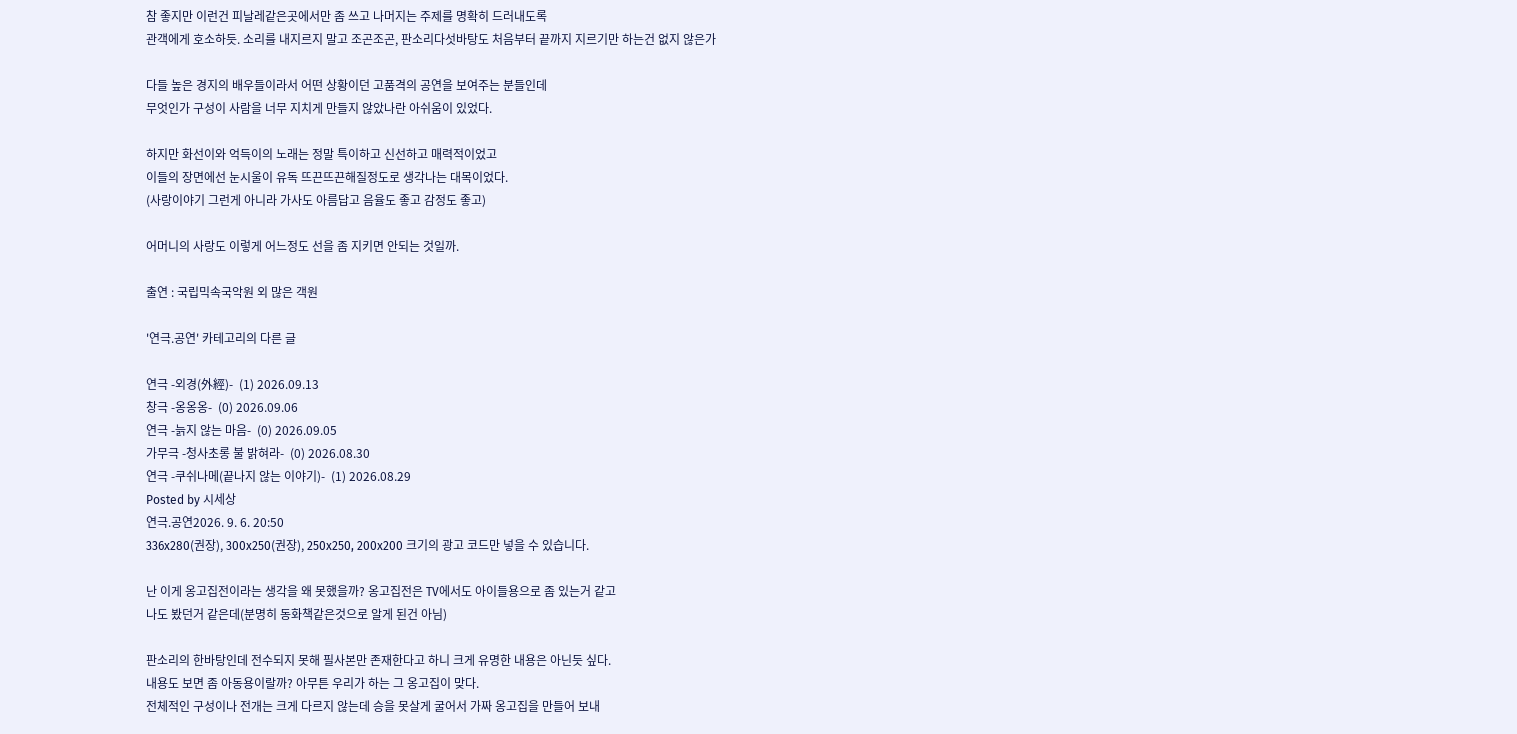참 좋지만 이런건 피날레같은곳에서만 좀 쓰고 나머지는 주제를 명확히 드러내도록
관객에게 호소하듯. 소리를 내지르지 말고 조곤조곤, 판소리다섯바탕도 처음부터 끝까지 지르기만 하는건 없지 않은가

다들 높은 경지의 배우들이라서 어떤 상황이던 고품격의 공연을 보여주는 분들인데
무엇인가 구성이 사람을 너무 지치게 만들지 않았나란 아쉬움이 있었다.

하지만 화선이와 억득이의 노래는 정말 특이하고 신선하고 매력적이었고
이들의 장면에선 눈시울이 유독 뜨끈뜨끈해질정도로 생각나는 대목이었다.
(사랑이야기 그런게 아니라 가사도 아름답고 음율도 좋고 감정도 좋고)

어머니의 사랑도 이렇게 어느정도 선을 좀 지키면 안되는 것일까.

출연 : 국립믹속국악원 외 많은 객원

'연극.공연' 카테고리의 다른 글

연극 -외경(外經)-  (1) 2026.09.13
창극 -옹옹옹-  (0) 2026.09.06
연극 -늙지 않는 마음-  (0) 2026.09.05
가무극 -청사초롱 불 밝혀라-  (0) 2026.08.30
연극 -쿠쉬나메(끝나지 않는 이야기)-  (1) 2026.08.29
Posted by 시세상
연극.공연2026. 9. 6. 20:50
336x280(권장), 300x250(권장), 250x250, 200x200 크기의 광고 코드만 넣을 수 있습니다.

난 이게 옹고집전이라는 생각을 왜 못했을까? 옹고집전은 TV에서도 아이들용으로 좀 있는거 같고
나도 봤던거 같은데(분명히 동화책같은것으로 알게 된건 아님)

판소리의 한바탕인데 전수되지 못해 필사본만 존재한다고 하니 크게 유명한 내용은 아닌듯 싶다.
내용도 보면 좀 아동용이랄까? 아무튼 우리가 하는 그 옹고집이 맞다.
전체적인 구성이나 전개는 크게 다르지 않는데 승을 못살게 굴어서 가짜 옹고집을 만들어 보내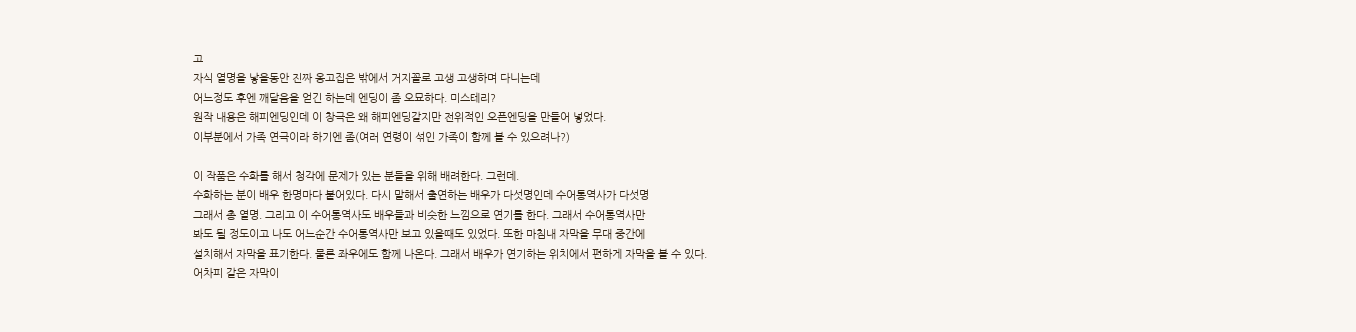고
자식 열명을 낳을동안 진짜 옹고집은 밖에서 거지꼴로 고생 고생하며 다니는데
어느정도 후엔 깨달음을 얻긴 하는데 엔딩이 좀 오묘하다. 미스테리?
원작 내용은 해피엔딩인데 이 창극은 왜 해피엔딩같지만 전위적인 오픈엔딩을 만들어 넣었다.
이부분에서 가족 연극이라 하기엔 좀(여러 연령이 섞인 가족이 함께 볼 수 있으려나?)

이 작품은 수화를 해서 청각에 문제가 있는 분들을 위해 배려한다. 그런데.
수화하는 분이 배우 한명마다 붙어있다. 다시 말해서 출연하는 배우가 다섯명인데 수어통역사가 다섯명
그래서 총 열명. 그리고 이 수어통역사도 배우들과 비슷한 느낌으로 연기를 한다. 그래서 수어통역사만
봐도 될 정도이고 나도 어느순간 수어통역사만 보고 있을때도 있었다. 또한 마침내 자막을 무대 중간에
설치해서 자막을 표기한다. 물론 좌우에도 함께 나온다. 그래서 배우가 연기하는 위치에서 편하게 자막을 볼 수 있다.
어차피 같은 자막이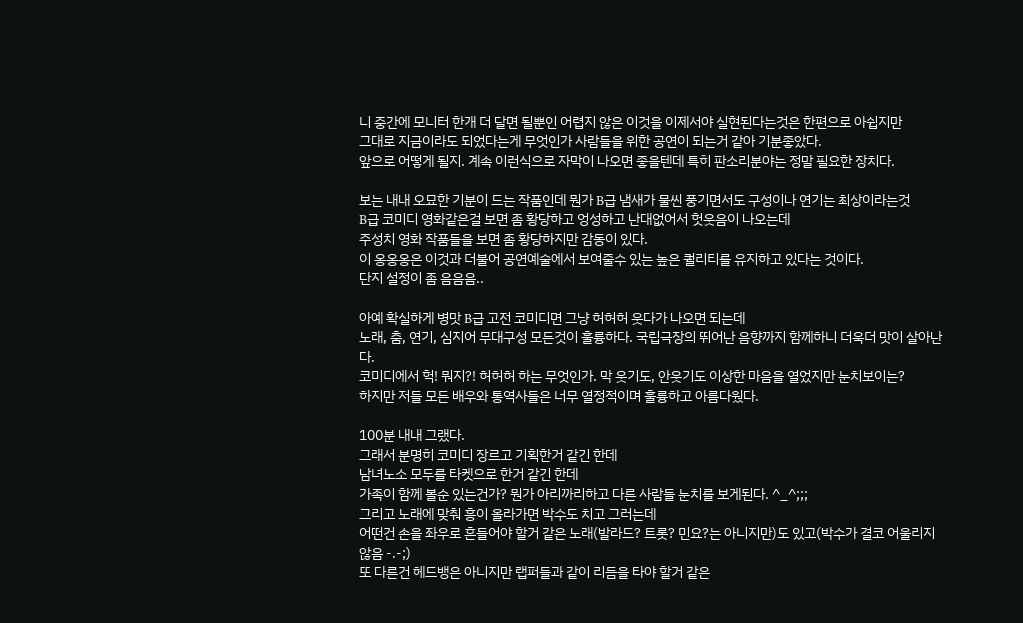니 중간에 모니터 한개 더 달면 될뿐인 어렵지 않은 이것을 이제서야 실현된다는것은 한편으로 아쉽지만
그대로 지금이라도 되었다는게 무엇인가 사람들을 위한 공연이 되는거 같아 기분좋았다.
앞으로 어떻게 될지. 계속 이런식으로 자막이 나오면 좋을텐데 특히 판소리분야는 정말 필요한 장치다.

보는 내내 오묘한 기분이 드는 작품인데 뭔가 B급 냄새가 물씬 풍기면서도 구성이나 연기는 최상이라는것
B급 코미디 영화같은걸 보면 좀 황당하고 엉성하고 난대없어서 헛웃음이 나오는데
주성치 영화 작품들을 보면 좀 황당하지만 감동이 있다.
이 옹옹옹은 이것과 더불어 공연예술에서 보여줄수 있는 높은 퀄리티를 유지하고 있다는 것이다.
단지 설정이 좀 음음음..

아예 확실하게 병맛 B급 고전 코미디면 그냥 허허허 웃다가 나오면 되는데
노래, 춤, 연기, 심지어 무대구성 모든것이 훌륭하다. 국립극장의 뛰어난 음향까지 함께하니 더욱더 맛이 살아난다.
코미디에서 헉! 뭐지?! 허허허 하는 무엇인가. 막 웃기도, 안웃기도 이상한 마음을 열었지만 눈치보이는?
하지만 저들 모든 배우와 통역사들은 너무 열정적이며 훌륭하고 아름다웠다.

100분 내내 그랬다.
그래서 분명히 코미디 장르고 기획한거 같긴 한데
남녀노소 모두를 타켓으로 한거 같긴 한데
가족이 함께 볼순 있는건가? 뭔가 아리까리하고 다른 사람들 눈치를 보게된다. ^_^;;;
그리고 노래에 맞춰 흥이 올라가면 박수도 치고 그러는데
어떤건 손을 좌우로 흔들어야 할거 같은 노래(발라드? 트롯? 민요?는 아니지만)도 있고(박수가 결코 어울리지 않음 -.-;)
또 다른건 헤드뱅은 아니지만 랩퍼들과 같이 리듬을 타야 할거 같은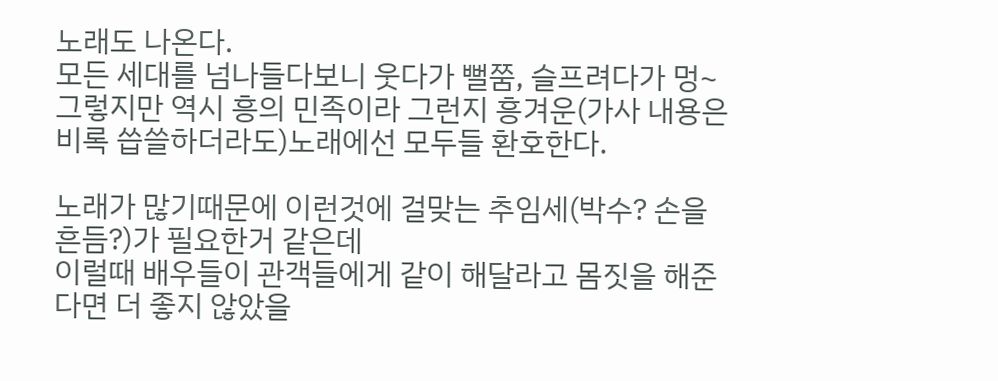노래도 나온다.
모든 세대를 넘나들다보니 웃다가 뻘쭘, 슬프려다가 멍~
그렇지만 역시 흥의 민족이라 그런지 흥겨운(가사 내용은 비록 씁쓸하더라도)노래에선 모두들 환호한다.

노래가 많기때문에 이런것에 걸맞는 추임세(박수? 손을 흔듬?)가 필요한거 같은데
이럴때 배우들이 관객들에게 같이 해달라고 몸짓을 해준다면 더 좋지 않았을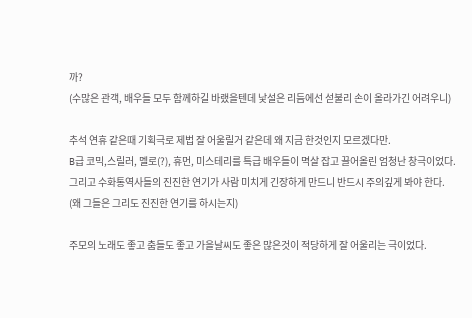까?
(수많은 관객, 배우들 모두 함께하길 바랬을텐데 낯설은 리듬에선 섣불리 손이 올라가긴 어려우니)

추석 연휴 같은때 기획극로 제법 잘 어울릴거 같은데 왜 지금 한것인지 모르겠다만.
B급 코믹,스릴러, 멜로(?), 휴먼, 미스테리를 특급 배우들이 멱살 잡고 끌어올린 엄청난 창극이었다.
그리고 수화통역사들의 진진한 연기가 사람 미치게 긴장하게 만드니 반드시 주의깊게 봐야 한다.
(왜 그들은 그리도 진진한 연기를 하시는지)

주모의 노래도 좋고 춤들도 좋고 가을날씨도 좋은 많은것이 적당하게 잘 어울리는 극이었다.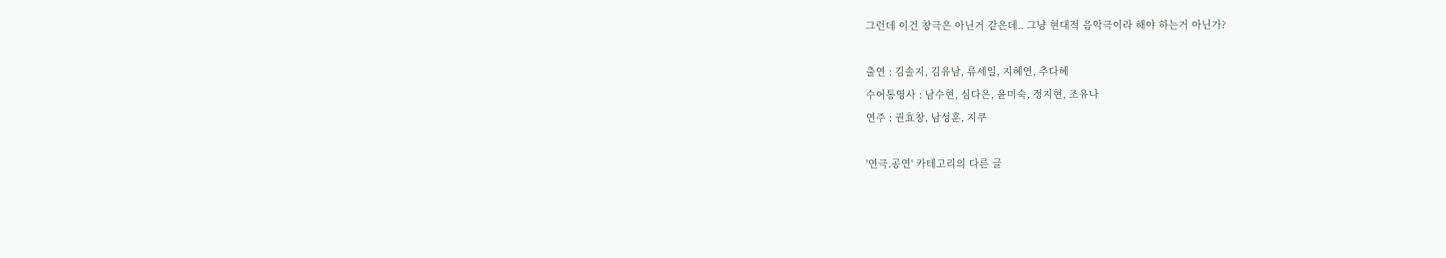그런데 이건 창극은 아닌거 같은데.. 그냥 현대적 음악극이라 해야 하는거 아닌가?

출연 : 김솔지, 김유남, 류세일, 지혜연, 추다혜
수어통영사 : 남수현, 심다은, 윤미숙, 정지현, 조유나
연주 : 권효창, 남성훈, 지쿠

'연극.공연' 카테고리의 다른 글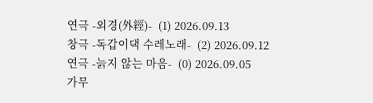연극 -외경(外經)-  (1) 2026.09.13
창극 -독갑이댁 수레노래-  (2) 2026.09.12
연극 -늙지 않는 마음-  (0) 2026.09.05
가무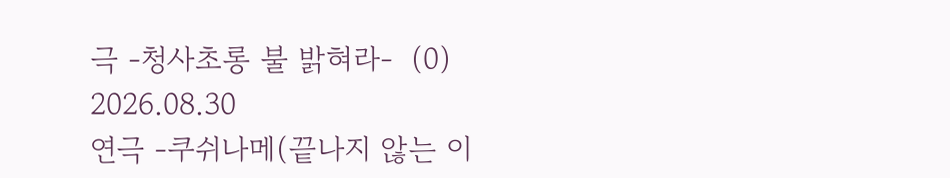극 -청사초롱 불 밝혀라-  (0) 2026.08.30
연극 -쿠쉬나메(끝나지 않는 이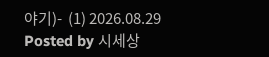야기)-  (1) 2026.08.29
Posted by 시세상